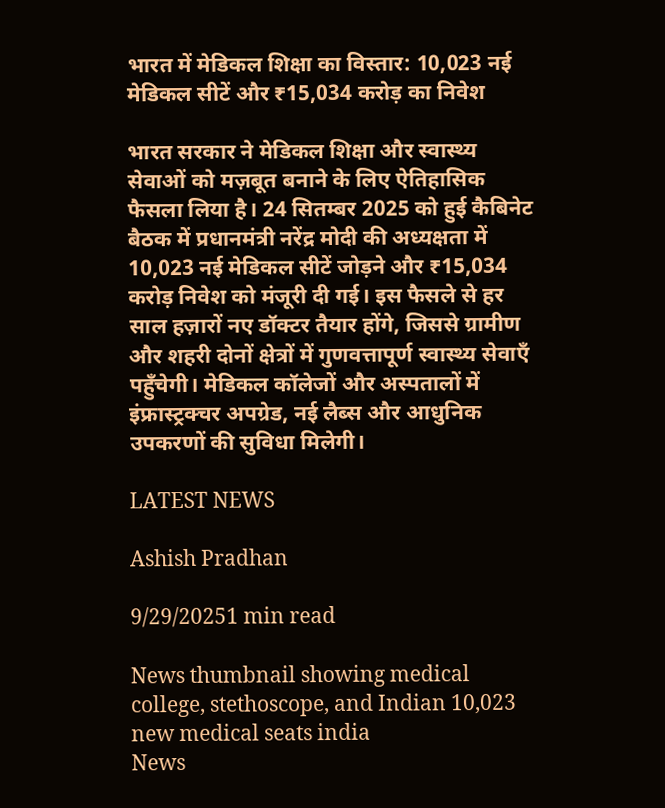भारत में मेडिकल शिक्षा का विस्तार: 10,023 नई मेडिकल सीटें और ₹15,034 करोड़ का निवेश

भारत सरकार ने मेडिकल शिक्षा और स्वास्थ्य सेवाओं को मज़बूत बनाने के लिए ऐतिहासिक फैसला लिया है। 24 सितम्बर 2025 को हुई कैबिनेट बैठक में प्रधानमंत्री नरेंद्र मोदी की अध्यक्षता में 10,023 नई मेडिकल सीटें जोड़ने और ₹15,034 करोड़ निवेश को मंजूरी दी गई। इस फैसले से हर साल हज़ारों नए डॉक्टर तैयार होंगे, जिससे ग्रामीण और शहरी दोनों क्षेत्रों में गुणवत्तापूर्ण स्वास्थ्य सेवाएँ पहुँचेगी। मेडिकल कॉलेजों और अस्पतालों में इंफ्रास्ट्रक्चर अपग्रेड, नई लैब्स और आधुनिक उपकरणों की सुविधा मिलेगी।

LATEST NEWS

Ashish Pradhan

9/29/20251 min read

News thumbnail showing medical college, stethoscope, and Indian 10,023 new medical seats india
News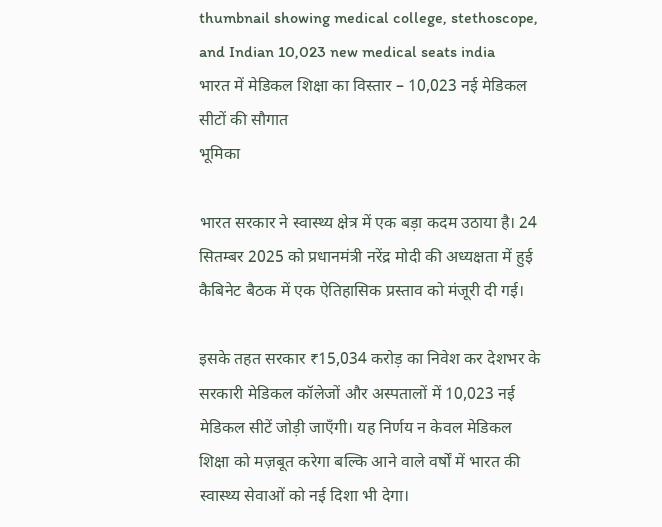thumbnail showing medical college, stethoscope, and Indian 10,023 new medical seats india
भारत में मेडिकल शिक्षा का विस्तार – 10,023 नई मेडिकल सीटों की सौगात
भूमिका

भारत सरकार ने स्वास्थ्य क्षेत्र में एक बड़ा कदम उठाया है। 24 सितम्बर 2025 को प्रधानमंत्री नरेंद्र मोदी की अध्यक्षता में हुई कैबिनेट बैठक में एक ऐतिहासिक प्रस्ताव को मंजूरी दी गई।

इसके तहत सरकार ₹15,034 करोड़ का निवेश कर देशभर के सरकारी मेडिकल कॉलेजों और अस्पतालों में 10,023 नई मेडिकल सीटें जोड़ी जाएँगी। यह निर्णय न केवल मेडिकल शिक्षा को मज़बूत करेगा बल्कि आने वाले वर्षों में भारत की स्वास्थ्य सेवाओं को नई दिशा भी देगा।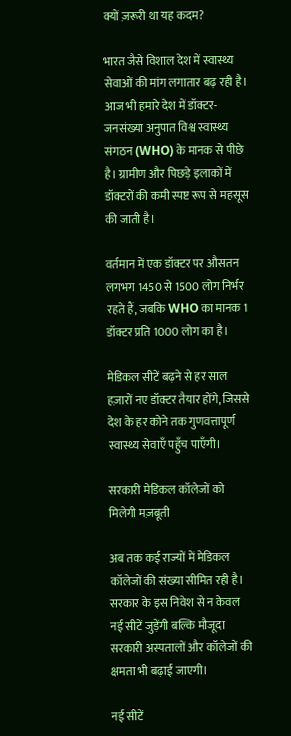क्यों ज़रूरी था यह कदम?

भारत जैसे विशाल देश में स्वास्थ्य सेवाओं की मांग लगातार बढ़ रही है। आज भी हमारे देश में डॉक्टर-जनसंख्या अनुपात विश्व स्वास्थ्य संगठन (WHO) के मानक से पीछे है। ग्रामीण और पिछड़े इलाकों में डॉक्टरों की कमी स्पष्ट रूप से महसूस की जाती है।

वर्तमान में एक डॉक्टर पर औसतन लगभग 1450 से 1500 लोग निर्भर रहते हैं, जबकि WHO का मानक 1 डॉक्टर प्रति 1000 लोग का है।

मेडिकल सीटें बढ़ने से हर साल हज़ारों नए डॉक्टर तैयार होंगे, जिससे देश के हर कोने तक गुणवत्तापूर्ण स्वास्थ्य सेवाएँ पहुँच पाएँगी।

सरकारी मेडिकल कॉलेजों को मिलेगी मज़बूती

अब तक कई राज्यों में मेडिकल कॉलेजों की संख्या सीमित रही है। सरकार के इस निवेश से न केवल नई सीटें जुड़ेंगी बल्कि मौजूदा सरकारी अस्पतालों और कॉलेजों की क्षमता भी बढ़ाई जाएगी।

नई सीटें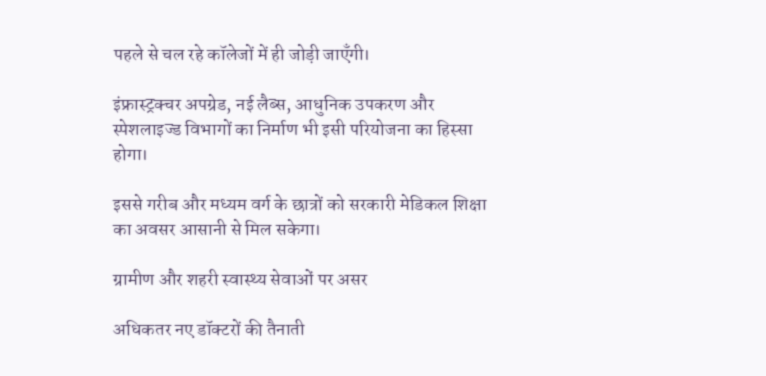पहले से चल रहे कॉलेजों में ही जोड़ी जाएँगी।

इंफ्रास्ट्रक्चर अपग्रेड, नई लैब्स, आधुनिक उपकरण और स्पेशलाइज्ड विभागों का निर्माण भी इसी परियोजना का हिस्सा होगा।

इससे गरीब और मध्यम वर्ग के छात्रों को सरकारी मेडिकल शिक्षा का अवसर आसानी से मिल सकेगा।

ग्रामीण और शहरी स्वास्थ्य सेवाओं पर असर

अधिकतर नए डॉक्टरों की तैनाती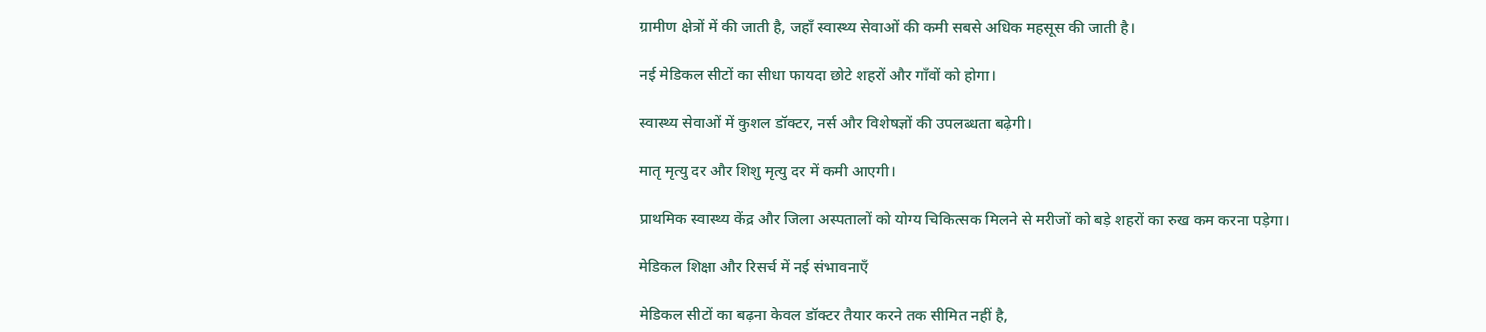ग्रामीण क्षेत्रों में की जाती है, जहाँ स्वास्थ्य सेवाओं की कमी सबसे अधिक महसूस की जाती है।

नई मेडिकल सीटों का सीधा फायदा छोटे शहरों और गाँवों को होगा।

स्वास्थ्य सेवाओं में कुशल डॉक्टर, नर्स और विशेषज्ञों की उपलब्धता बढ़ेगी।

मातृ मृत्यु दर और शिशु मृत्यु दर में कमी आएगी।

प्राथमिक स्वास्थ्य केंद्र और जिला अस्पतालों को योग्य चिकित्सक मिलने से मरीजों को बड़े शहरों का रुख कम करना पड़ेगा।

मेडिकल शिक्षा और रिसर्च में नई संभावनाएँ

मेडिकल सीटों का बढ़ना केवल डॉक्टर तैयार करने तक सीमित नहीं है,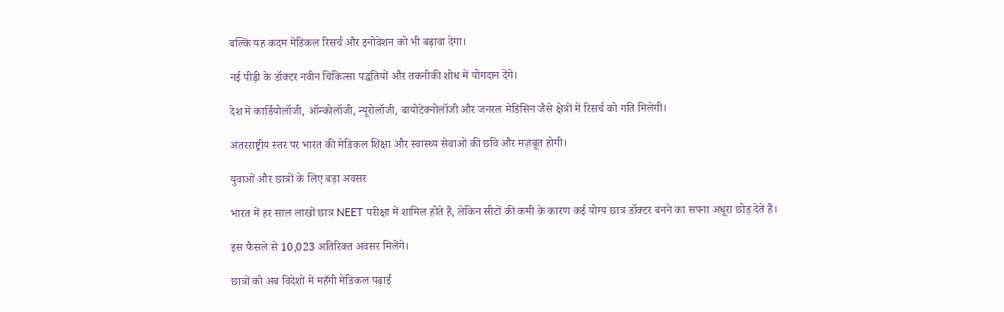बल्कि यह कदम मेडिकल रिसर्च और इनोवेशन को भी बढ़ावा देगा।

नई पीढ़ी के डॉक्टर नवीन चिकित्सा पद्धतियों और तकनीकी शोध में योगदान देंगे।

देश में कार्डियोलॉजी, ऑन्कोलॉजी, न्यूरोलॉजी, बायोटेक्नोलॉजी और जनरल मेडिसिन जैसे क्षेत्रों में रिसर्च को गति मिलेगी।

अंतरराष्ट्रीय स्तर पर भारत की मेडिकल शिक्षा और स्वास्थ्य सेवाओं की छवि और मज़बूत होगी।

युवाओं और छात्रों के लिए बड़ा अवसर

भारत में हर साल लाखों छात्र NEET परीक्षा में शामिल होते हैं, लेकिन सीटों की कमी के कारण कई योग्य छात्र डॉक्टर बनने का सपना अधूरा छोड़ देते हैं।

इस फैसले से 10,023 अतिरिक्त अवसर मिलेंगे।

छात्रों को अब विदेशों में महँगी मेडिकल पढ़ाई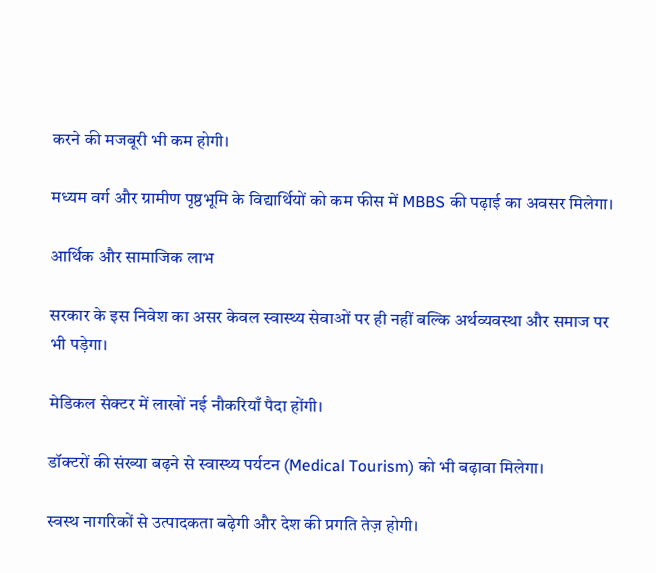करने की मजबूरी भी कम होगी।

मध्यम वर्ग और ग्रामीण पृष्ठभूमि के विद्यार्थियों को कम फीस में MBBS की पढ़ाई का अवसर मिलेगा।

आर्थिक और सामाजिक लाभ

सरकार के इस निवेश का असर केवल स्वास्थ्य सेवाओं पर ही नहीं बल्कि अर्थव्यवस्था और समाज पर भी पड़ेगा।

मेडिकल सेक्टर में लाखों नई नौकरियाँ पैदा होंगी।

डॉक्टरों की संख्या बढ़ने से स्वास्थ्य पर्यटन (Medical Tourism) को भी बढ़ावा मिलेगा।

स्वस्थ नागरिकों से उत्पादकता बढ़ेगी और देश की प्रगति तेज़ होगी।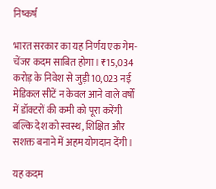निष्कर्ष

भारत सरकार का यह निर्णय एक गेम-चेंजर कदम साबित होगा। ₹15,034 करोड़ के निवेश से जुड़ी 10,023 नई मेडिकल सीटें न केवल आने वाले वर्षों में डॉक्टरों की कमी को पूरा करेंगी बल्कि देश को स्वस्थ, शिक्षित और सशक्त बनाने में अहम योगदान देंगी।

यह कदम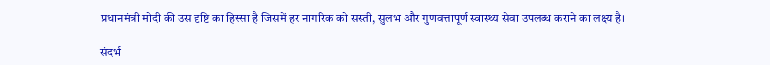प्रधानमंत्री मोदी की उस दृष्टि का हिस्सा है जिसमें हर नागरिक को सस्ती, सुलभ और गुणवत्तापूर्ण स्वास्थ्य सेवा उपलब्ध कराने का लक्ष्य है।

संदर्भ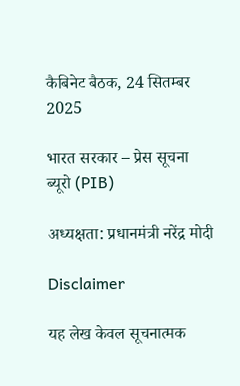कैबिनेट बैठक, 24 सितम्बर 2025

भारत सरकार – प्रेस सूचना ब्यूरो (PIB)

अध्यक्षता: प्रधानमंत्री नरेंद्र मोदी

Disclaimer

यह लेख केवल सूचनात्मक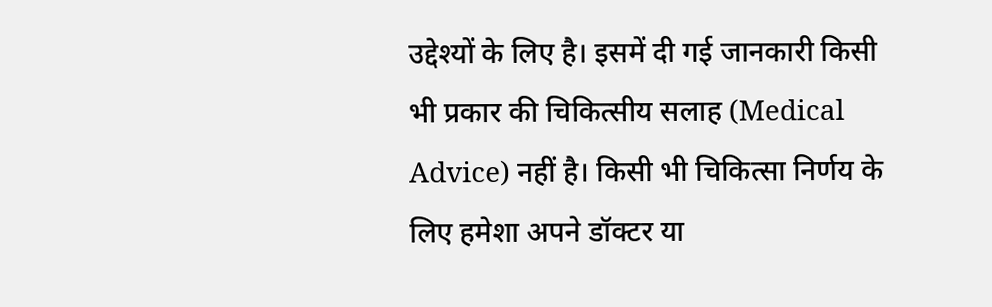उद्देश्यों के लिए है। इसमें दी गई जानकारी किसी भी प्रकार की चिकित्सीय सलाह (Medical Advice) नहीं है। किसी भी चिकित्सा निर्णय के लिए हमेशा अपने डॉक्टर या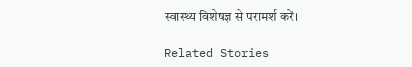स्वास्थ्य विशेषज्ञ से परामर्श करें।

Related Stories